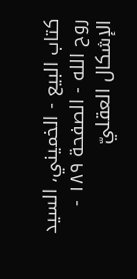كتاب البيع - الخميني، السيد روح الله - الصفحة ١٨٩ - الإشكال العقليّ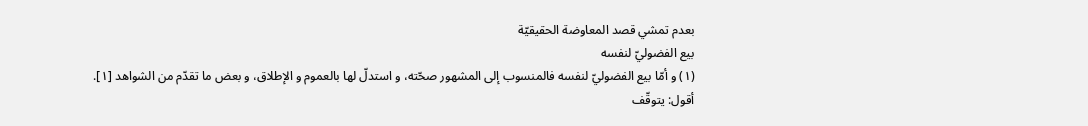بعدم تمشي قصد المعاوضة الحقيقيّة
بيع الفضوليّ لنفسه
(١) و أمّا بيع الفضوليّ لنفسه فالمنسوب إلى المشهور صحّته، و استدلّ لها بالعموم و الإطلاق، و بعض ما تقدّم من الشواهد [١].
أقول: يتوقّف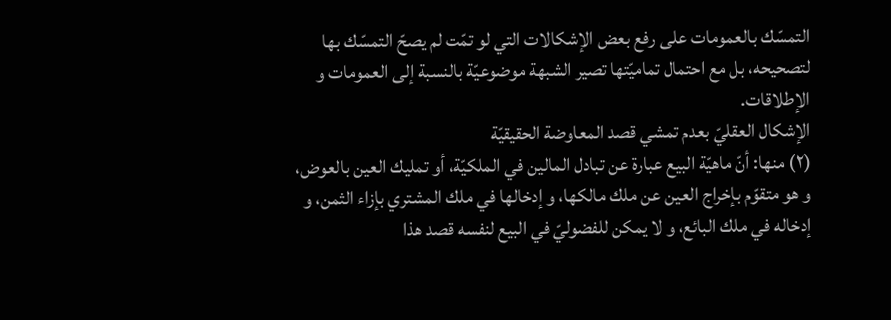التمسّك بالعمومات على رفع بعض الإشكالات التي لو تمّت لم يصحّ التمسّك بها لتصحيحه، بل مع احتمال تماميّتها تصير الشبهة موضوعيّة بالنسبة إلى العمومات و الإطلاقات.
الإشكال العقليّ بعدم تمشي قصد المعاوضة الحقيقيّة
(٢) منها: أنّ ماهيّة البيع عبارة عن تبادل المالين في الملكيّة، أو تمليك العين بالعوض، و هو متقوّم بإخراج العين عن ملك مالكها، و إدخالها في ملك المشتري بإزاء الثمن، و إدخاله في ملك البائع، و لا يمكن للفضوليّ في البيع لنفسه قصد هذا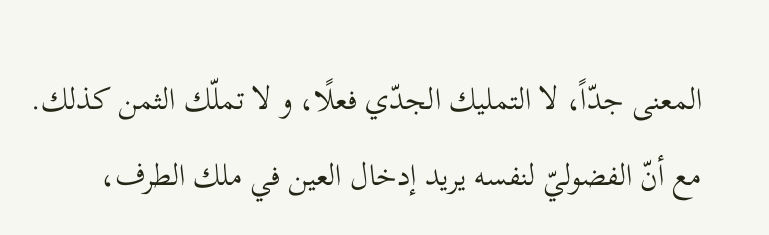المعنى جدّاً، لا التمليك الجدّي فعلًا، و لا تملّك الثمن كذلك.
مع أنّ الفضوليّ لنفسه يريد إدخال العين في ملك الطرف،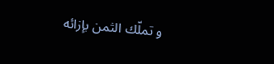و تملّك الثمن بإزائه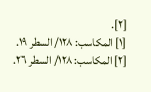[٢].
[١] المكاسب: ١٢٨/ السطر ١٩.
[٢] المكاسب: ١٢٨/ السطر ٢٦.